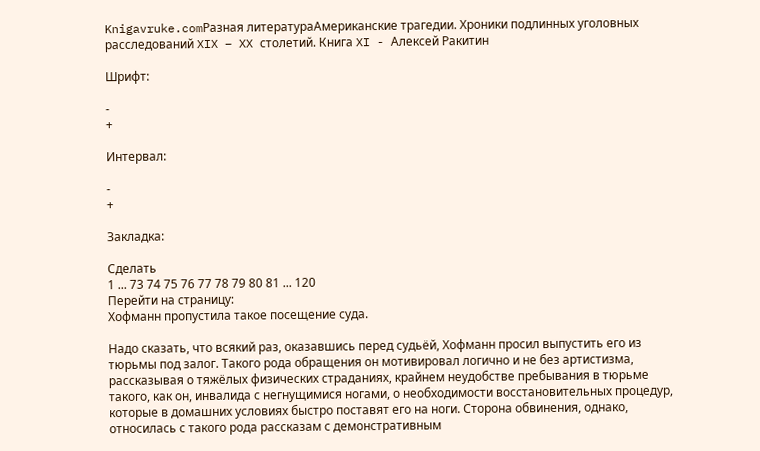Knigavruke.comРазная литератураАмериканские трагедии. Хроники подлинных уголовных расследований XIX – XX столетий. Книга XI - Алексей Ракитин

Шрифт:

-
+

Интервал:

-
+

Закладка:

Сделать
1 ... 73 74 75 76 77 78 79 80 81 ... 120
Перейти на страницу:
Хофманн пропустила такое посещение суда.

Надо сказать, что всякий раз, оказавшись перед судьёй, Хофманн просил выпустить его из тюрьмы под залог. Такого рода обращения он мотивировал логично и не без артистизма, рассказывая о тяжёлых физических страданиях, крайнем неудобстве пребывания в тюрьме такого, как он, инвалида с негнущимися ногами, о необходимости восстановительных процедур, которые в домашних условиях быстро поставят его на ноги. Сторона обвинения, однако, относилась с такого рода рассказам с демонстративным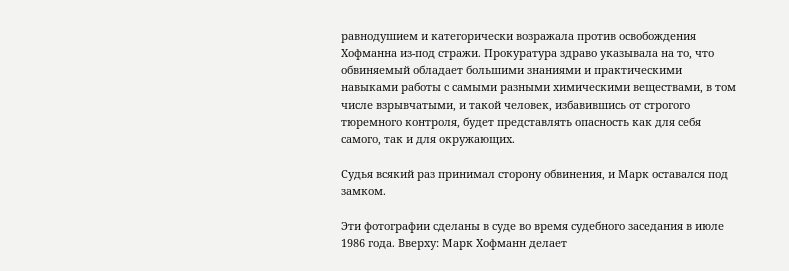равнодушием и категорически возражала против освобождения Хофманна из-под стражи. Прокуратура здраво указывала на то, что обвиняемый обладает большими знаниями и практическими навыками работы с самыми разными химическими веществами, в том числе взрывчатыми, и такой человек, избавившись от строгого тюремного контроля, будет представлять опасность как для себя самого, так и для окружающих.

Судья всякий раз принимал сторону обвинения, и Марк оставался под замком.

Эти фотографии сделаны в суде во время судебного заседания в июле 1986 года. Вверху: Марк Хофманн делает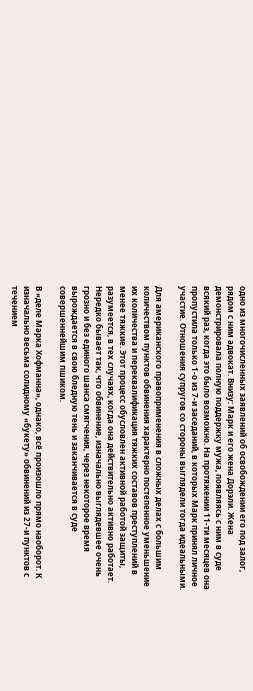одно из многочисленных заявлений об освобождении его под залог, рядом с ним адвокат. Внизу: Марк и его жена Дорэли. Жена демонстрировала полную поддержку мужа, появляясь с ним в суде всякий раз, когда это было возможно. На протяжении 11-ти месяцев она пропустила только 1-о из 7-и заседаний, в которых Марк принял личное участие. Отношения супругов со стороны выглядели тогда идеальными.

Для американского правоприменения в сложных делах с большим количеством пунктов обвинения характерно постепенное уменьшение их количества и переквалификация тяжких составов преступлений в менее тяжкие. Этот процесс обусловлен активной работой защиты, разумеется, в тех случаях, когда она действительно активно работает. Нередко бывает так, что обвинение, изначально выглядевшее очень грозно и без единого шанса смягчения, через некоторое время вырождается в свою бледную тень и заканчивается в суде совершеннейшим пшиком.

В «деле Марка Хофманна», однако, всё произошло прямо наоборот. К изначально весьма солидному «букету» обвинений из 27-и пунктов с течением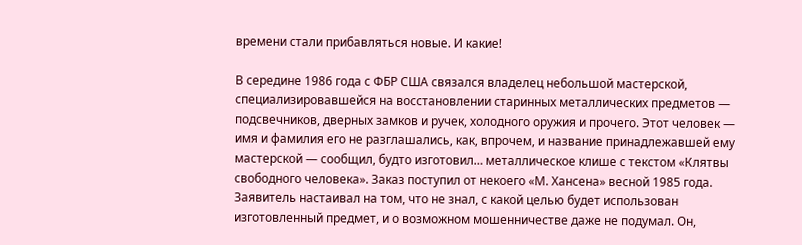времени стали прибавляться новые. И какие!

В середине 1986 года с ФБР США связался владелец небольшой мастерской, специализировавшейся на восстановлении старинных металлических предметов — подсвечников, дверных замков и ручек, холодного оружия и прочего. Этот человек — имя и фамилия его не разглашались, как, впрочем, и название принадлежавшей ему мастерской — сообщил, будто изготовил… металлическое клише с текстом «Клятвы свободного человека». Заказ поступил от некоего «М. Хансена» весной 1985 года. Заявитель настаивал на том, что не знал, с какой целью будет использован изготовленный предмет, и о возможном мошенничестве даже не подумал. Он,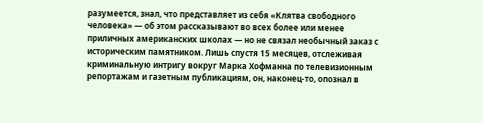разумеется, знал, что представляет из себя «Клятва свободного человека» — об этом рассказывают во всех более или менее приличных американских школах — но не связал необычный заказ с историческим памятником. Лишь спустя 15 месяцев, отслеживая криминальную интригу вокруг Марка Хофманна по телевизионным репортажам и газетным публикациям, он, наконец-то, опознал в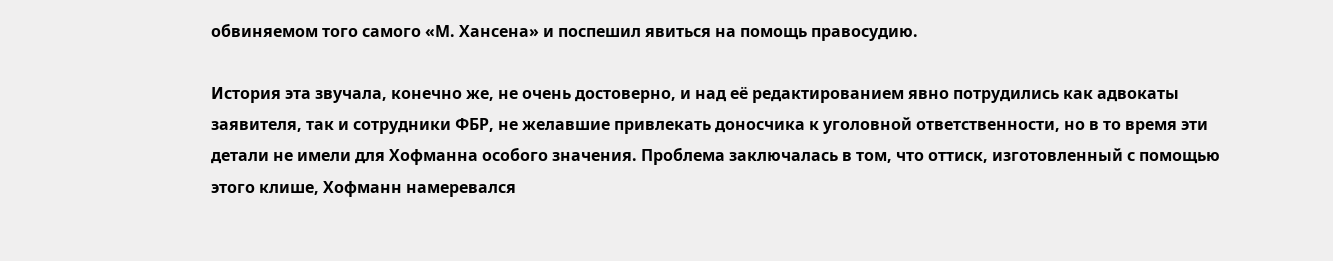обвиняемом того самого «М. Хансена» и поспешил явиться на помощь правосудию.

История эта звучала, конечно же, не очень достоверно, и над её редактированием явно потрудились как адвокаты заявителя, так и сотрудники ФБР, не желавшие привлекать доносчика к уголовной ответственности, но в то время эти детали не имели для Хофманна особого значения. Проблема заключалась в том, что оттиск, изготовленный с помощью этого клише, Хофманн намеревался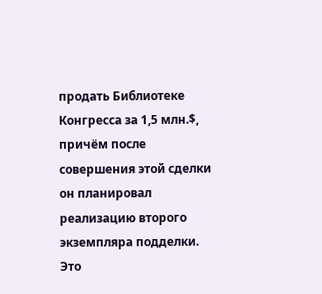продать Библиотеке Конгресса за 1,5 млн.$, причём после совершения этой сделки он планировал реализацию второго экземпляра подделки. Это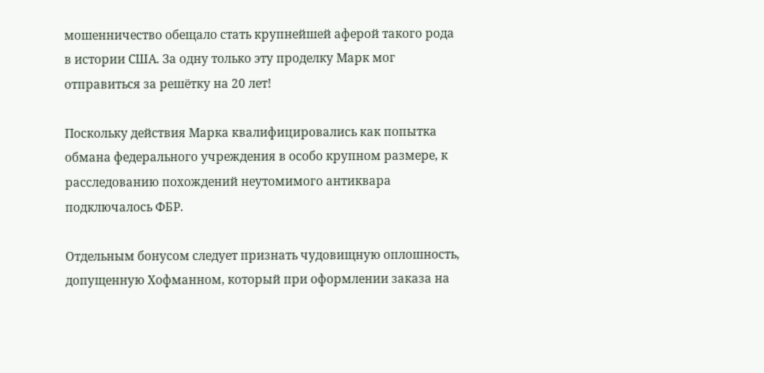мошенничество обещало стать крупнейшей аферой такого рода в истории США. За одну только эту проделку Марк мог отправиться за решётку на 20 лет!

Поскольку действия Марка квалифицировались как попытка обмана федерального учреждения в особо крупном размере, к расследованию похождений неутомимого антиквара подключалось ФБР.

Отдельным бонусом следует признать чудовищную оплошность, допущенную Хофманном, который при оформлении заказа на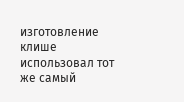изготовление клише использовал тот же самый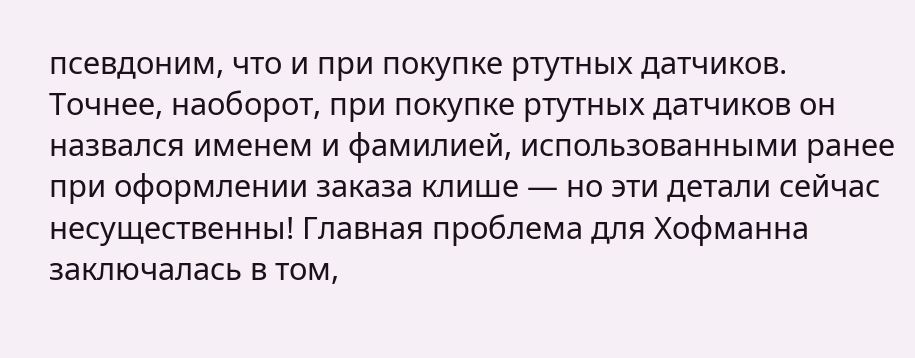псевдоним, что и при покупке ртутных датчиков. Точнее, наоборот, при покупке ртутных датчиков он назвался именем и фамилией, использованными ранее при оформлении заказа клише — но эти детали сейчас несущественны! Главная проблема для Хофманна заключалась в том,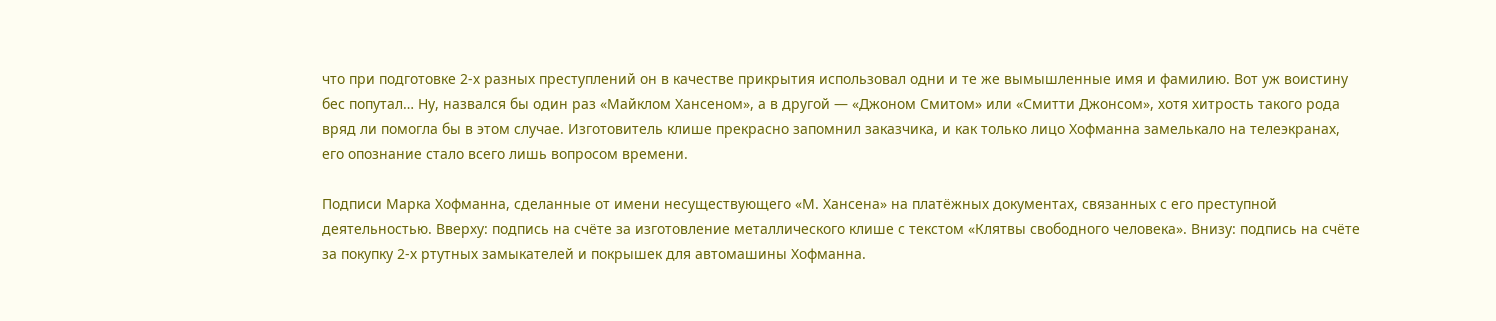что при подготовке 2-х разных преступлений он в качестве прикрытия использовал одни и те же вымышленные имя и фамилию. Вот уж воистину бес попутал… Ну, назвался бы один раз «Майклом Хансеном», а в другой — «Джоном Смитом» или «Смитти Джонсом», хотя хитрость такого рода вряд ли помогла бы в этом случае. Изготовитель клише прекрасно запомнил заказчика, и как только лицо Хофманна замелькало на телеэкранах, его опознание стало всего лишь вопросом времени.

Подписи Марка Хофманна, сделанные от имени несуществующего «М. Хансена» на платёжных документах, связанных с его преступной деятельностью. Вверху: подпись на счёте за изготовление металлического клише с текстом «Клятвы свободного человека». Внизу: подпись на счёте за покупку 2-х ртутных замыкателей и покрышек для автомашины Хофманна.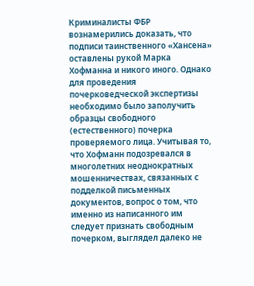Криминалисты ФБР вознамерились доказать, что подписи таинственного «Хансена» оставлены рукой Марка Хофманна и никого иного. Однако для проведения почерковедческой экспертизы необходимо было заполучить образцы свободного (естественного) почерка проверяемого лица. Учитывая то, что Хофманн подозревался в многолетних неоднократных мошенничествах, связанных с подделкой письменных документов, вопрос о том, что именно из написанного им следует признать свободным почерком, выглядел далеко не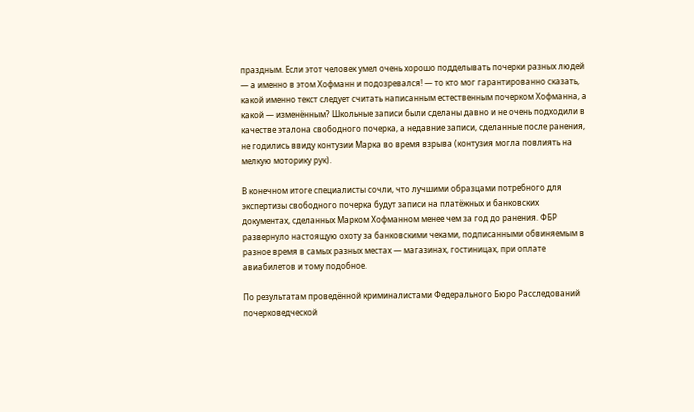праздным. Если этот человек умел очень хорошо подделывать почерки разных людей — а именно в этом Хофманн и подозревался! — то кто мог гарантированно сказать, какой именно текст следует считать написанным естественным почерком Хофманна, а какой — изменённым? Школьные записи были сделаны давно и не очень подходили в качестве эталона свободного почерка, а недавние записи, сделанные после ранения, не годились ввиду контузии Марка во время взрыва (контузия могла повлиять на мелкую моторику рук).

В конечном итоге специалисты сочли, что лучшими образцами потребного для экспертизы свободного почерка будут записи на платёжных и банковских документах, сделанных Марком Хофманном менее чем за год до ранения. ФБР развернуло настоящую охоту за банковскими чеками, подписанными обвиняемым в разное время в самых разных местах — магазинах, гостиницах, при оплате авиабилетов и тому подобное.

По результатам проведённой криминалистами Федерального Бюро Расследований почерковедческой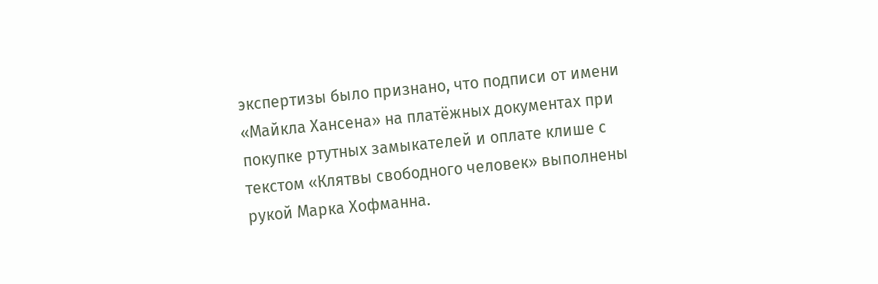экспертизы было признано, что подписи от имени «Майкла Хансена» на платёжных документах при покупке ртутных замыкателей и оплате клише с текстом «Клятвы свободного человек» выполнены рукой Марка Хофманна.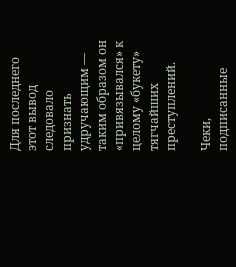Для последнего этот вывод следовало признать удручающим — таким образом он «привязывался» к целому «букету» тягчайших преступлений.

Чеки, подписанные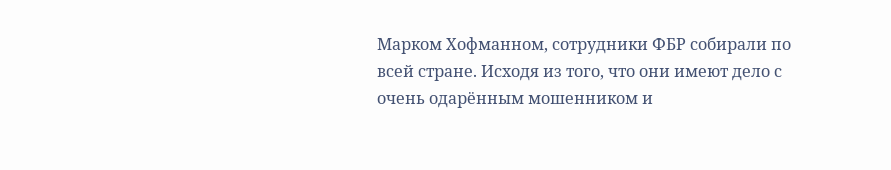Марком Хофманном, сотрудники ФБР собирали по всей стране. Исходя из того, что они имеют дело с очень одарённым мошенником и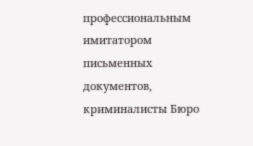профессиональным имитатором письменных документов, криминалисты Бюро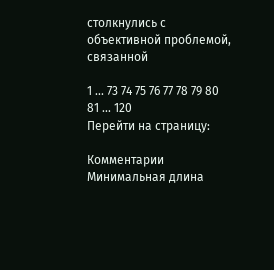столкнулись с объективной проблемой, связанной

1 ... 73 74 75 76 77 78 79 80 81 ... 120
Перейти на страницу:

Комментарии
Минимальная длина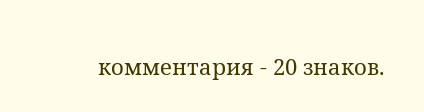комментария - 20 знаков.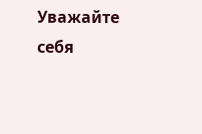Уважайте себя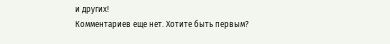и других!
Комментариев еще нет. Хотите быть первым?